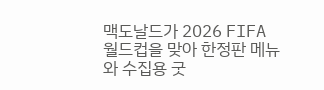맥도날드가 2026 FIFA 월드컵을 맞아 한정판 메뉴와 수집용 굿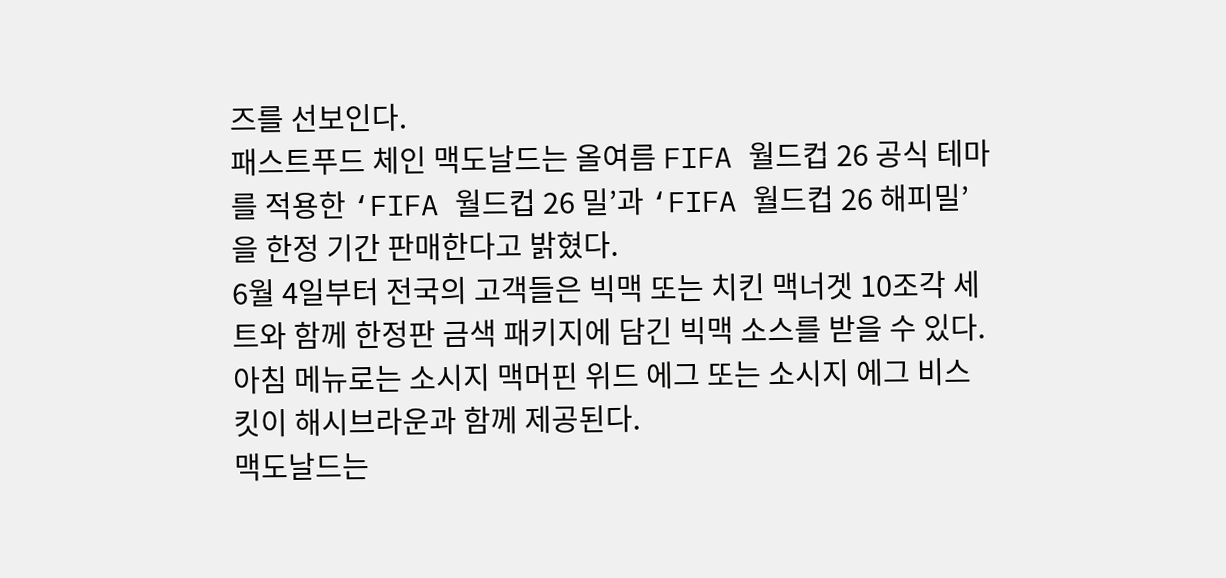즈를 선보인다.
패스트푸드 체인 맥도날드는 올여름 FIFA 월드컵 26 공식 테마를 적용한 ‘FIFA 월드컵 26 밀’과 ‘FIFA 월드컵 26 해피밀’을 한정 기간 판매한다고 밝혔다.
6월 4일부터 전국의 고객들은 빅맥 또는 치킨 맥너겟 10조각 세트와 함께 한정판 금색 패키지에 담긴 빅맥 소스를 받을 수 있다.
아침 메뉴로는 소시지 맥머핀 위드 에그 또는 소시지 에그 비스킷이 해시브라운과 함께 제공된다.
맥도날드는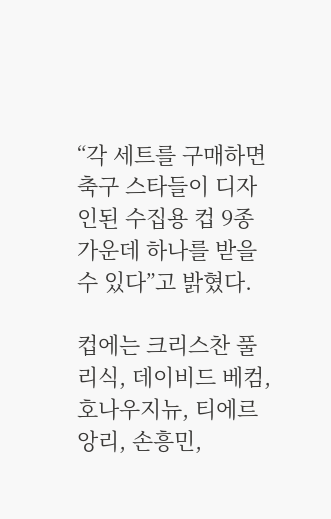“각 세트를 구매하면 축구 스타들이 디자인된 수집용 컵 9종 가운데 하나를 받을 수 있다”고 밝혔다.

컵에는 크리스찬 풀리식, 데이비드 베컴, 호나우지뉴, 티에르 앙리, 손흥민,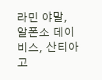라민 야말, 알폰소 데이비스, 산티아고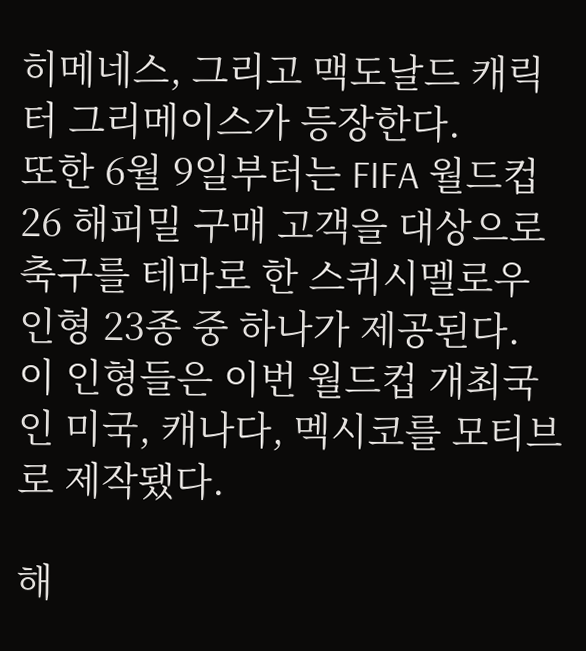히메네스, 그리고 맥도날드 캐릭터 그리메이스가 등장한다.
또한 6월 9일부터는 FIFA 월드컵 26 해피밀 구매 고객을 대상으로 축구를 테마로 한 스퀴시멜로우 인형 23종 중 하나가 제공된다.
이 인형들은 이번 월드컵 개최국인 미국, 캐나다, 멕시코를 모티브로 제작됐다.

해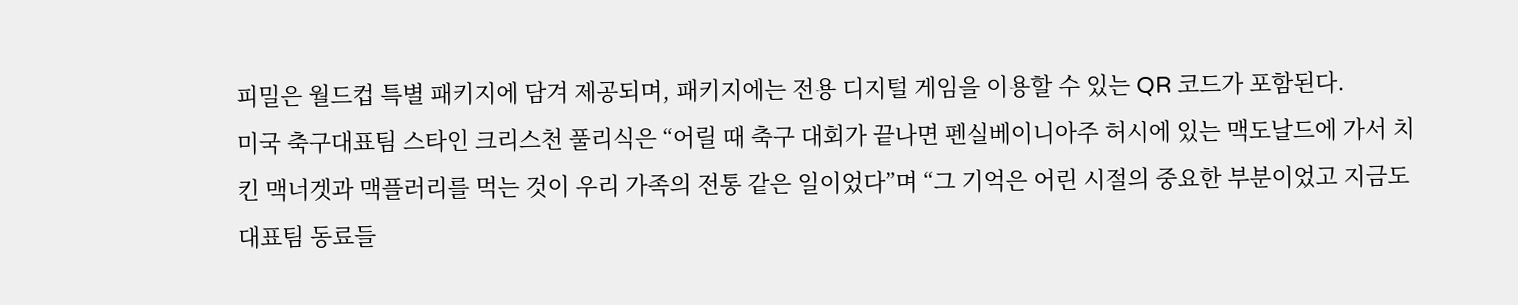피밀은 월드컵 특별 패키지에 담겨 제공되며, 패키지에는 전용 디지털 게임을 이용할 수 있는 QR 코드가 포함된다.
미국 축구대표팀 스타인 크리스천 풀리식은 “어릴 때 축구 대회가 끝나면 펜실베이니아주 허시에 있는 맥도날드에 가서 치킨 맥너겟과 맥플러리를 먹는 것이 우리 가족의 전통 같은 일이었다”며 “그 기억은 어린 시절의 중요한 부분이었고 지금도 대표팀 동료들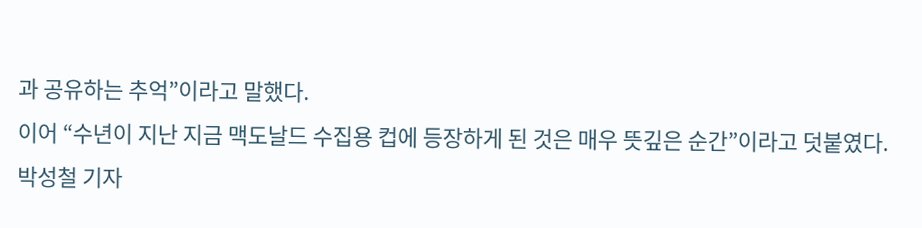과 공유하는 추억”이라고 말했다.
이어 “수년이 지난 지금 맥도날드 수집용 컵에 등장하게 된 것은 매우 뜻깊은 순간”이라고 덧붙였다.
박성철 기자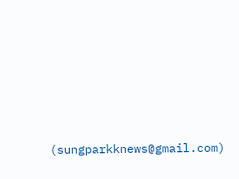(sungparkknews@gmail.com)